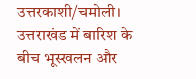उत्तरकाशी/चमोली। उत्तराखंड में बारिश के बीच भूस्खलन और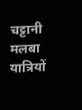चट्टानी मलबा यात्रियों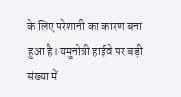के लिए परेशानी का कारण बना हुआ है। यमुनोत्री हाईवे पर बड़ी संख्या में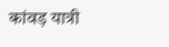कांवड़ यात्री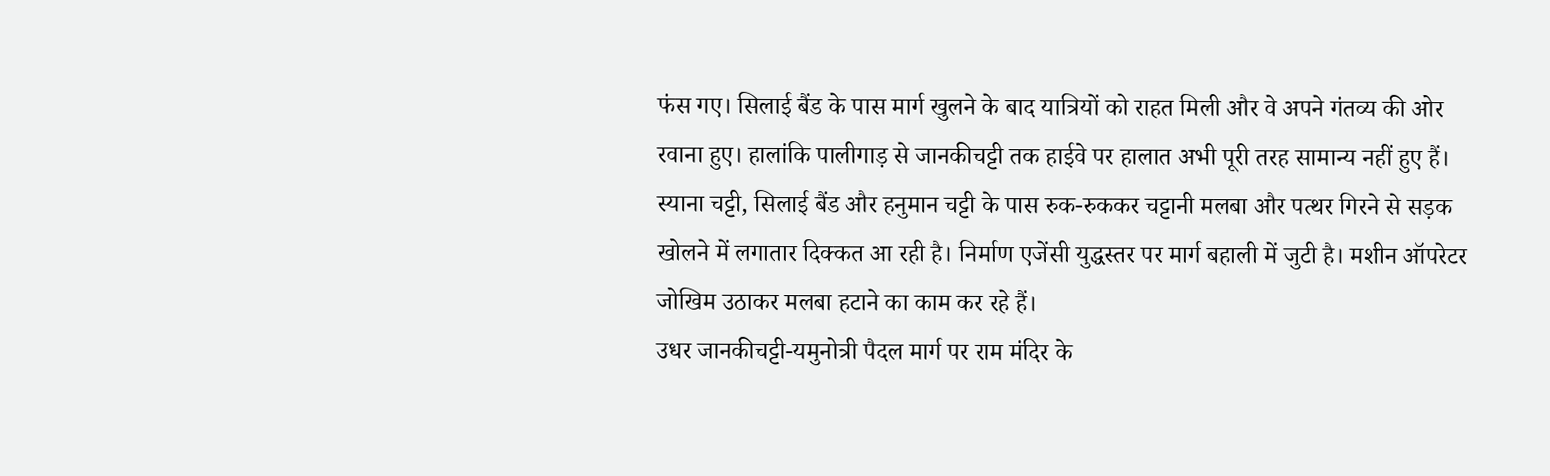फंस गए। सिलाई बैंड के पास मार्ग खुलने के बाद यात्रियों को राहत मिली और वे अपने गंतव्य की ओर रवाना हुए। हालांकि पालीगाड़ से जानकीचट्टी तक हाईवे पर हालात अभी पूरी तरह सामान्य नहीं हुए हैं।
स्याना चट्टी, सिलाई बैंड और हनुमान चट्टी के पास रुक-रुककर चट्टानी मलबा और पत्थर गिरने से सड़क खोलने में लगातार दिक्कत आ रही है। निर्माण एजेंसी युद्धस्तर पर मार्ग बहाली में जुटी है। मशीन ऑपरेटर जोखिम उठाकर मलबा हटाने का काम कर रहे हैं।
उधर जानकीचट्टी-यमुनोत्री पैदल मार्ग पर राम मंदिर के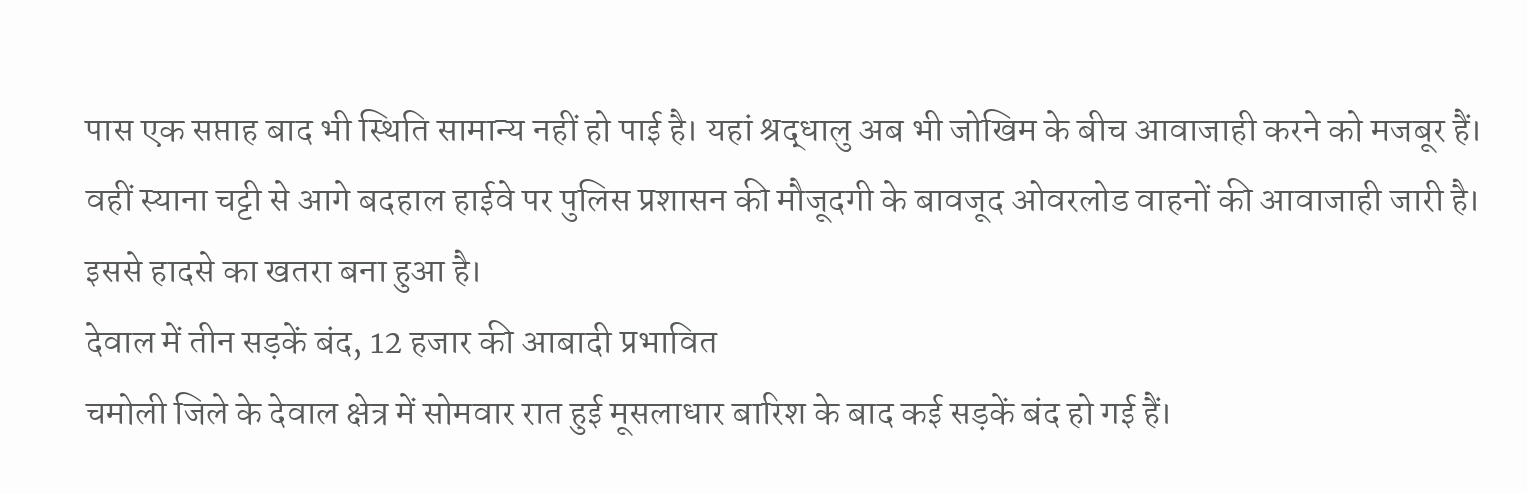पास एक सप्ताह बाद भी स्थिति सामान्य नहीं हो पाई है। यहां श्रद्धालु अब भी जोखिम के बीच आवाजाही करने को मजबूर हैं। वहीं स्याना चट्टी से आगे बदहाल हाईवे पर पुलिस प्रशासन की मौजूदगी के बावजूद ओवरलोड वाहनों की आवाजाही जारी है। इससे हादसे का खतरा बना हुआ है।
देवाल में तीन सड़कें बंद, 12 हजार की आबादी प्रभावित
चमोली जिले के देवाल क्षेत्र में सोमवार रात हुई मूसलाधार बारिश के बाद कई सड़कें बंद हो गई हैं।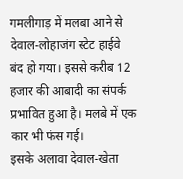गमलीगाड़ में मलबा आने से देवाल-लोहाजंग स्टेट हाईवे बंद हो गया। इससे करीब 12 हजार की आबादी का संपर्क प्रभावित हुआ है। मलबे में एक कार भी फंस गई।
इसके अलावा देवाल-खेता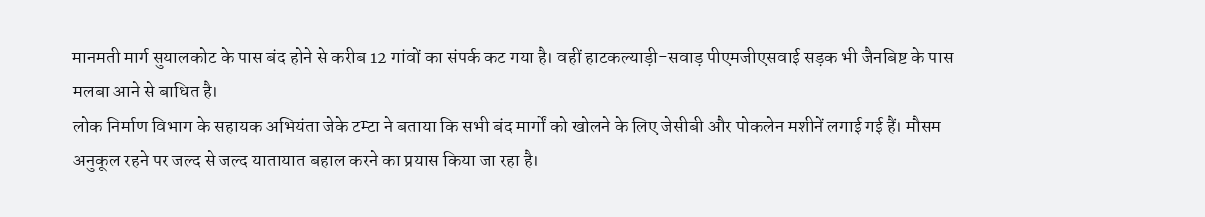मानमती मार्ग सुयालकोट के पास बंद होने से करीब 12 गांवों का संपर्क कट गया है। वहीं हाटकल्याड़ी-सवाड़ पीएमजीएसवाई सड़क भी जैनबिष्ट के पास मलबा आने से बाधित है।
लोक निर्माण विभाग के सहायक अभियंता जेके टम्टा ने बताया कि सभी बंद मार्गों को खोलने के लिए जेसीबी और पोकलेन मशीनें लगाई गई हैं। मौसम अनुकूल रहने पर जल्द से जल्द यातायात बहाल करने का प्रयास किया जा रहा है।